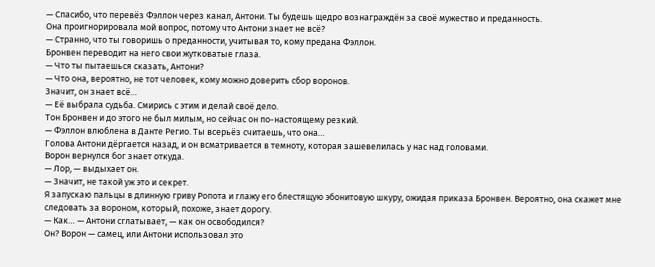— Спасибо, что перевёз Фэллон через канал, Антони. Ты будешь щедро вознаграждён за своё мужество и преданность.
Она проигнорировала мой вопрос, потому что Антони знает не всё?
— Странно, что ты говоришь о преданности, учитывая то, кому предана Фэллон.
Бронвен переводит на него свои жутковатые глаза.
— Что ты пытаешься сказать, Антони?
— Что она, вероятно, не тот человек, кому можно доверить сбор воронов.
Значит, он знает всё…
— Её выбрала судьба. Смирись с этим и делай своё дело.
Тон Бронвен и до этого не был милым, но сейчас он по-настоящему резкий.
— Фэллон влюблена в Данте Регио. Ты всерьёз считаешь, что она…
Голова Антони дёргается назад, и он всматривается в темноту, которая зашевелилась у нас над головами.
Ворон вернулся бог знает откуда.
— Лор, — выдыхает он.
— Значит, не такой уж это и секрет.
Я запускаю пальцы в длинную гриву Ропота и глажу его блестящую эбонитовую шкуру, ожидая приказа Бронвен. Вероятно, она скажет мне следовать за вороном, который, похоже, знает дорогу.
— Как… — Антони сглатывает, — как он освободился?
Он? Ворон — самец, или Антони использовал это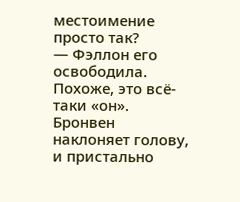местоимение просто так?
— Фэллон его освободила.
Похоже, это всё-таки «он».
Бронвен наклоняет голову, и пристально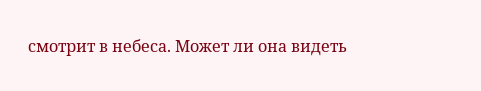смотрит в небеса. Может ли она видеть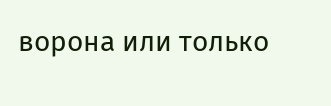ворона или только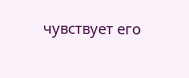чувствует его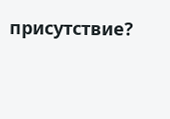присутствие?